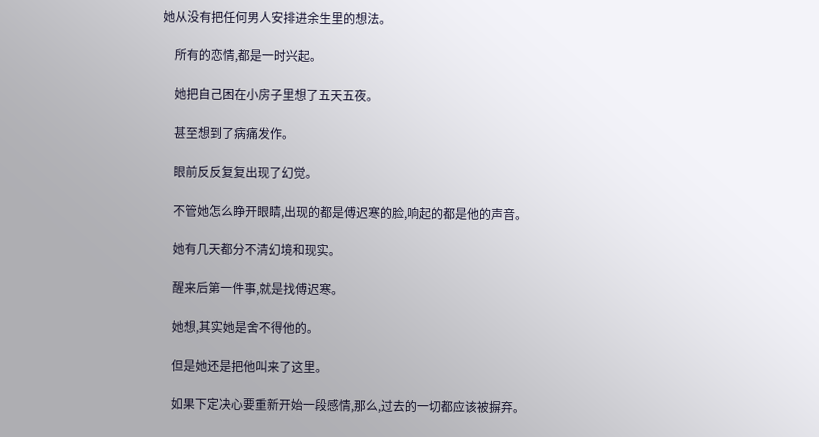她从没有把任何男人安排进余生里的想法。

    所有的恋情,都是一时兴起。

    她把自己困在小房子里想了五天五夜。

    甚至想到了病痛发作。

    眼前反反复复出现了幻觉。

    不管她怎么睁开眼睛,出现的都是傅迟寒的脸,响起的都是他的声音。

    她有几天都分不清幻境和现实。

    醒来后第一件事,就是找傅迟寒。

    她想,其实她是舍不得他的。

    但是她还是把他叫来了这里。

    如果下定决心要重新开始一段感情,那么,过去的一切都应该被摒弃。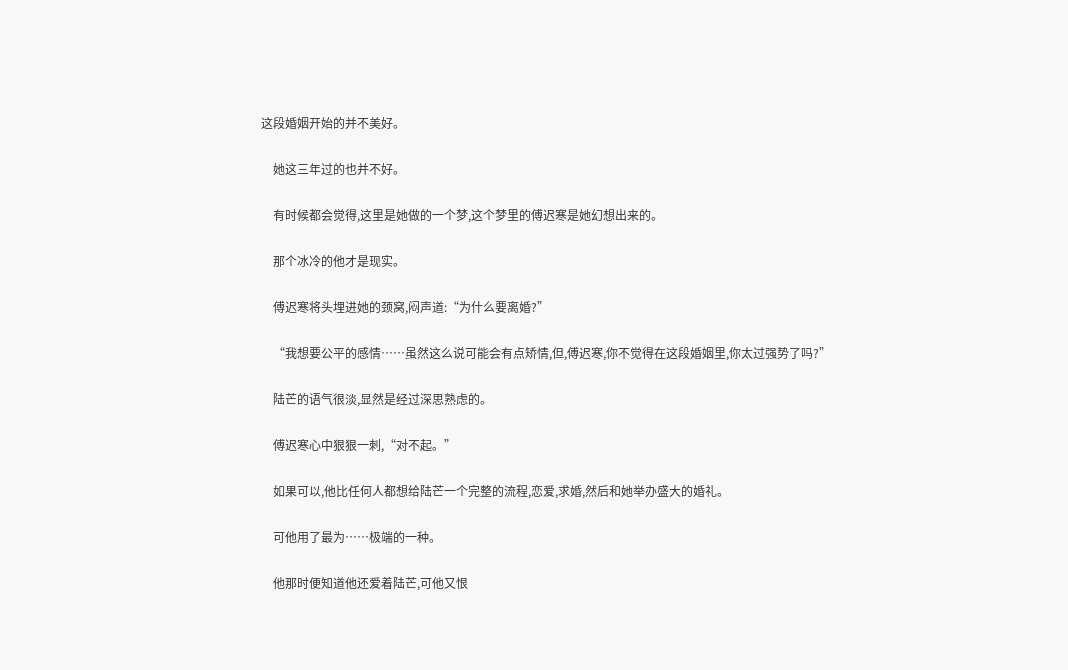这段婚姻开始的并不美好。

    她这三年过的也并不好。

    有时候都会觉得,这里是她做的一个梦,这个梦里的傅迟寒是她幻想出来的。

    那个冰冷的他才是现实。

    傅迟寒将头埋进她的颈窝,闷声道:“为什么要离婚?”

    “我想要公平的感情……虽然这么说可能会有点矫情,但,傅迟寒,你不觉得在这段婚姻里,你太过强势了吗?”

    陆芒的语气很淡,显然是经过深思熟虑的。

    傅迟寒心中狠狠一刺,“对不起。”

    如果可以,他比任何人都想给陆芒一个完整的流程,恋爱,求婚,然后和她举办盛大的婚礼。

    可他用了最为……极端的一种。

    他那时便知道他还爱着陆芒,可他又恨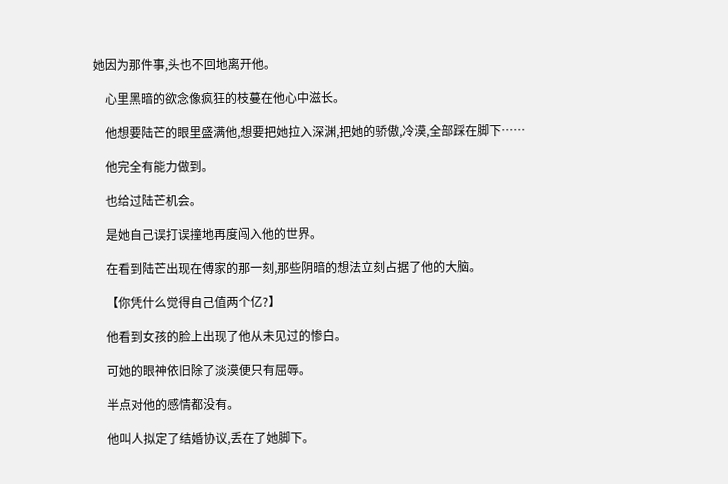她因为那件事,头也不回地离开他。

    心里黑暗的欲念像疯狂的枝蔓在他心中滋长。

    他想要陆芒的眼里盛满他,想要把她拉入深渊,把她的骄傲,冷漠,全部踩在脚下……

    他完全有能力做到。

    也给过陆芒机会。

    是她自己误打误撞地再度闯入他的世界。

    在看到陆芒出现在傅家的那一刻,那些阴暗的想法立刻占据了他的大脑。

    【你凭什么觉得自己值两个亿?】

    他看到女孩的脸上出现了他从未见过的惨白。

    可她的眼神依旧除了淡漠便只有屈辱。

    半点对他的感情都没有。

    他叫人拟定了结婚协议,丢在了她脚下。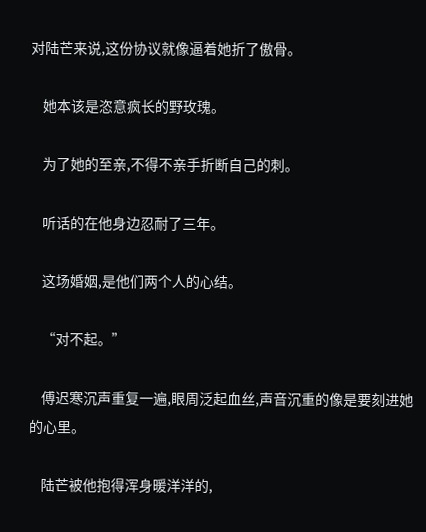对陆芒来说,这份协议就像逼着她折了傲骨。

    她本该是恣意疯长的野玫瑰。

    为了她的至亲,不得不亲手折断自己的刺。

    听话的在他身边忍耐了三年。

    这场婚姻,是他们两个人的心结。

    “对不起。”

    傅迟寒沉声重复一遍,眼周泛起血丝,声音沉重的像是要刻进她的心里。

    陆芒被他抱得浑身暖洋洋的,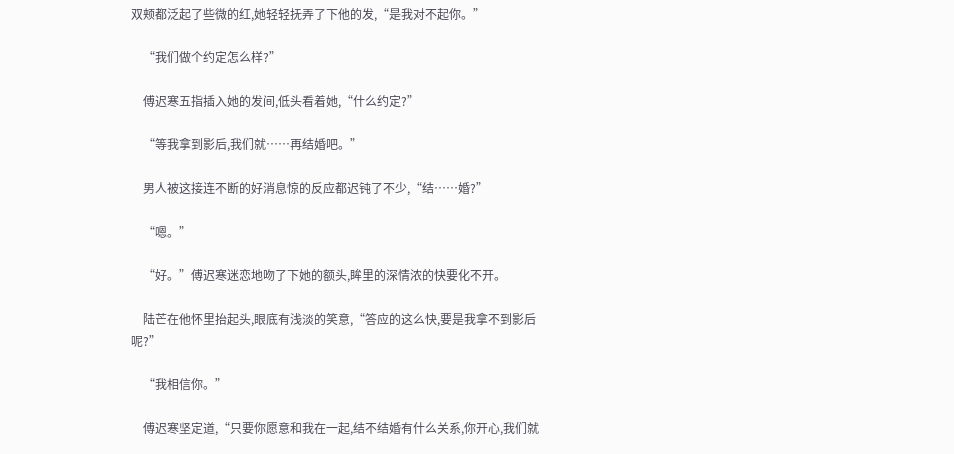双颊都泛起了些微的红,她轻轻抚弄了下他的发,“是我对不起你。”

    “我们做个约定怎么样?”

    傅迟寒五指插入她的发间,低头看着她,“什么约定?”

    “等我拿到影后,我们就……再结婚吧。”

    男人被这接连不断的好消息惊的反应都迟钝了不少,“结……婚?”

    “嗯。”

    “好。”傅迟寒迷恋地吻了下她的额头,眸里的深情浓的快要化不开。

    陆芒在他怀里抬起头,眼底有浅淡的笑意,“答应的这么快,要是我拿不到影后呢?”

    “我相信你。”

    傅迟寒坚定道,“只要你愿意和我在一起,结不结婚有什么关系,你开心,我们就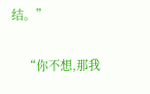结。”

    “你不想,那我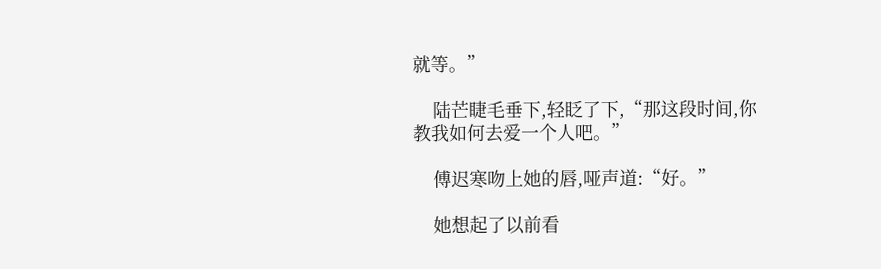就等。”

    陆芒睫毛垂下,轻眨了下,“那这段时间,你教我如何去爱一个人吧。”

    傅迟寒吻上她的唇,哑声道:“好。”

    她想起了以前看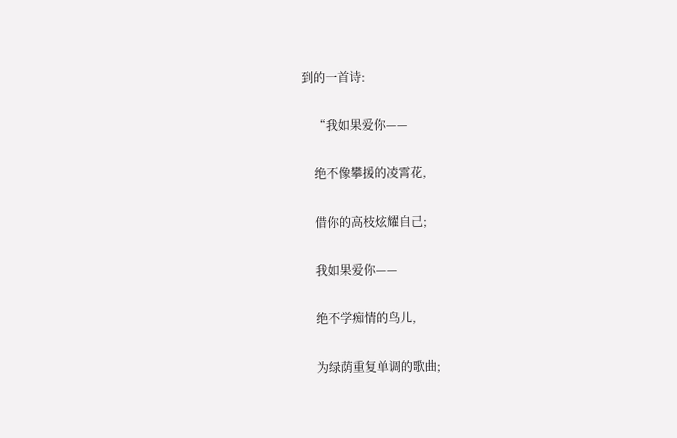到的一首诗:

    “我如果爱你——

    绝不像攀援的凌霄花,

    借你的高枝炫耀自己;

    我如果爱你——

    绝不学痴情的鸟儿,

    为绿荫重复单调的歌曲;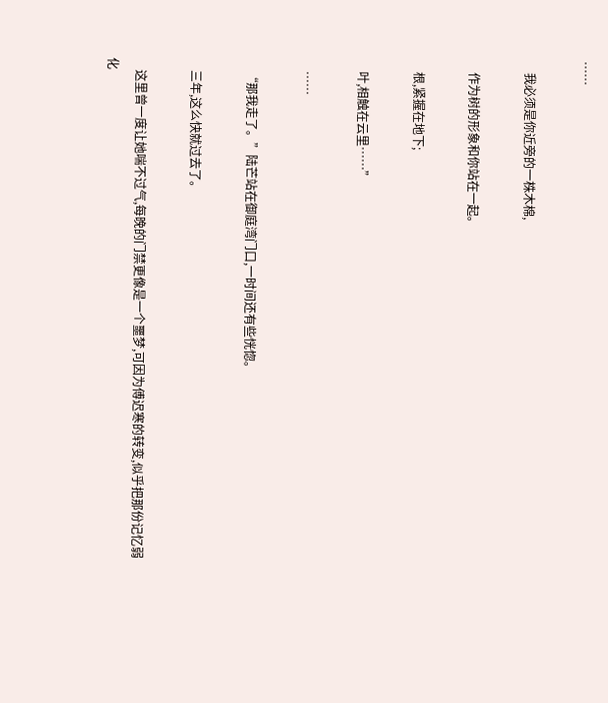……

    我必须是你近旁的一株木棉,

    作为树的形象和你站在一起。

    根,紧握在地下;

    叶,相触在云里……”

    ……

    “那我走了。”陆芒站在御庭湾门口,一时间还有些恍惚。

    三年,这么快就过去了。

    这里曾一度让她喘不过气,每晚的门禁更像是一个噩梦,可因为傅迟寒的转变,似乎把那份记忆弱化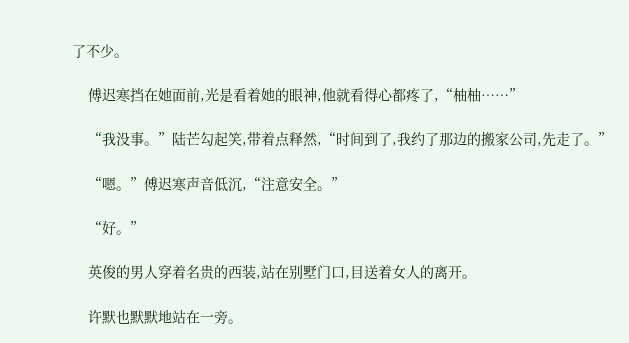了不少。

    傅迟寒挡在她面前,光是看着她的眼神,他就看得心都疼了,“柚柚……”

    “我没事。”陆芒勾起笑,带着点释然,“时间到了,我约了那边的搬家公司,先走了。”

    “嗯。”傅迟寒声音低沉,“注意安全。”

    “好。”

    英俊的男人穿着名贵的西装,站在别墅门口,目送着女人的离开。

    许默也默默地站在一旁。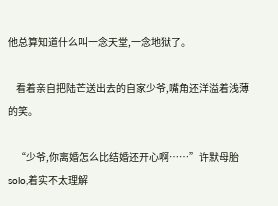他总算知道什么叫一念天堂,一念地狱了。

    看着亲自把陆芒送出去的自家少爷,嘴角还洋溢着浅薄的笑。

    “少爷,你离婚怎么比结婚还开心啊……”许默母胎solo,着实不太理解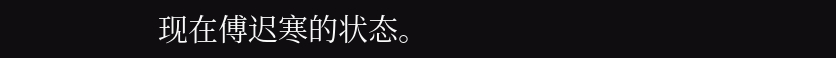现在傅迟寒的状态。